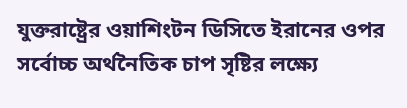যুক্তরাষ্ট্রের ওয়াশিংটন ডিসিতে ইরানের ওপর সর্বোচ্চ অর্থনৈতিক চাপ সৃষ্টির লক্ষ্যে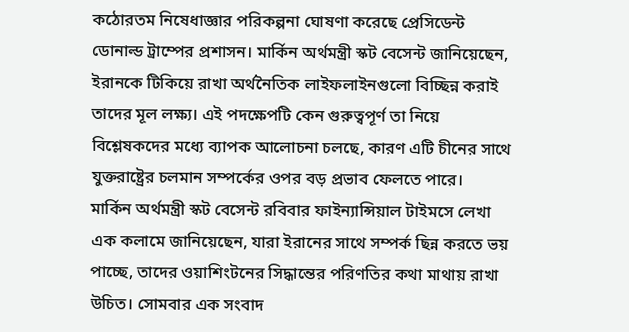কঠোরতম নিষেধাজ্ঞার পরিকল্পনা ঘোষণা করেছে প্রেসিডেন্ট ডোনাল্ড ট্রাম্পের প্রশাসন। মার্কিন অর্থমন্ত্রী স্কট বেসেন্ট জানিয়েছেন, ইরানকে টিকিয়ে রাখা অর্থনৈতিক লাইফলাইনগুলো বিচ্ছিন্ন করাই তাদের মূল লক্ষ্য। এই পদক্ষেপটি কেন গুরুত্বপূর্ণ তা নিয়ে বিশ্লেষকদের মধ্যে ব্যাপক আলোচনা চলছে, কারণ এটি চীনের সাথে যুক্তরাষ্ট্রের চলমান সম্পর্কের ওপর বড় প্রভাব ফেলতে পারে।
মার্কিন অর্থমন্ত্রী স্কট বেসেন্ট রবিবার ফাইন্যান্সিয়াল টাইমসে লেখা এক কলামে জানিয়েছেন, যারা ইরানের সাথে সম্পর্ক ছিন্ন করতে ভয় পাচ্ছে, তাদের ওয়াশিংটনের সিদ্ধান্তের পরিণতির কথা মাথায় রাখা উচিত। সোমবার এক সংবাদ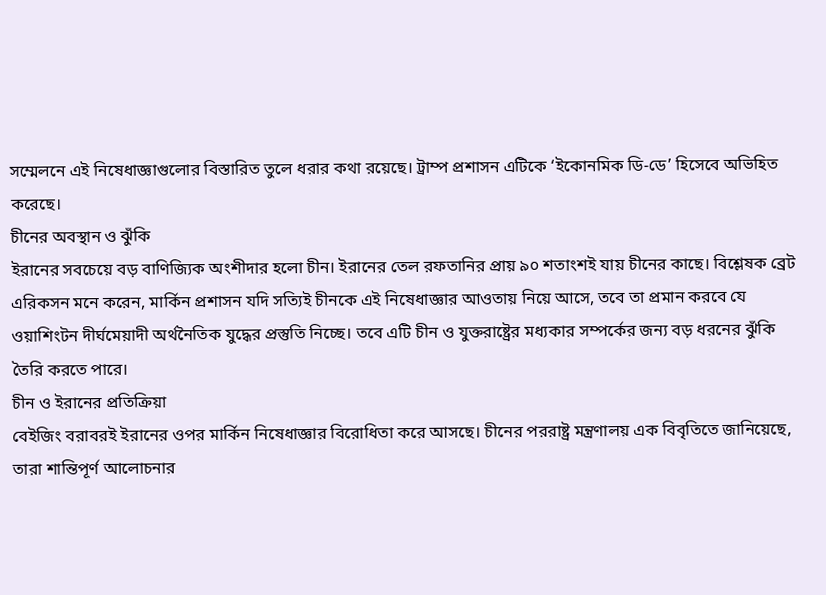সম্মেলনে এই নিষেধাজ্ঞাগুলোর বিস্তারিত তুলে ধরার কথা রয়েছে। ট্রাম্প প্রশাসন এটিকে ‘ইকোনমিক ডি-ডে’ হিসেবে অভিহিত করেছে।
চীনের অবস্থান ও ঝুঁকি
ইরানের সবচেয়ে বড় বাণিজ্যিক অংশীদার হলো চীন। ইরানের তেল রফতানির প্রায় ৯০ শতাংশই যায় চীনের কাছে। বিশ্লেষক ব্রেট এরিকসন মনে করেন, মার্কিন প্রশাসন যদি সত্যিই চীনকে এই নিষেধাজ্ঞার আওতায় নিয়ে আসে, তবে তা প্রমান করবে যে ওয়াশিংটন দীর্ঘমেয়াদী অর্থনৈতিক যুদ্ধের প্রস্তুতি নিচ্ছে। তবে এটি চীন ও যুক্তরাষ্ট্রের মধ্যকার সম্পর্কের জন্য বড় ধরনের ঝুঁকি তৈরি করতে পারে।
চীন ও ইরানের প্রতিক্রিয়া
বেইজিং বরাবরই ইরানের ওপর মার্কিন নিষেধাজ্ঞার বিরোধিতা করে আসছে। চীনের পররাষ্ট্র মন্ত্রণালয় এক বিবৃতিতে জানিয়েছে, তারা শান্তিপূর্ণ আলোচনার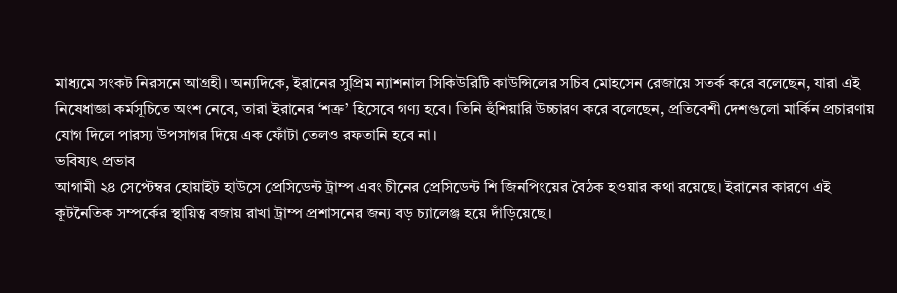মাধ্যমে সংকট নিরসনে আগ্রহী। অন্যদিকে, ইরানের সুপ্রিম ন্যাশনাল সিকিউরিটি কাউন্সিলের সচিব মোহসেন রেজায়ে সতর্ক করে বলেছেন, যারা এই নিষেধাজ্ঞা কর্মসূচিতে অংশ নেবে, তারা ইরানের ‘শত্রু’ হিসেবে গণ্য হবে। তিনি হুঁশিয়ারি উচ্চারণ করে বলেছেন, প্রতিবেশী দেশগুলো মার্কিন প্রচারণায় যোগ দিলে পারস্য উপসাগর দিয়ে এক ফোঁটা তেলও রফতানি হবে না।
ভবিষ্যৎ প্রভাব
আগামী ২৪ সেপ্টেম্বর হোয়াইট হাউসে প্রেসিডেন্ট ট্রাম্প এবং চীনের প্রেসিডেন্ট শি জিনপিংয়ের বৈঠক হওয়ার কথা রয়েছে। ইরানের কারণে এই কূটনৈতিক সম্পর্কের স্থায়িত্ব বজায় রাখা ট্রাম্প প্রশাসনের জন্য বড় চ্যালেঞ্জ হয়ে দাঁড়িয়েছে।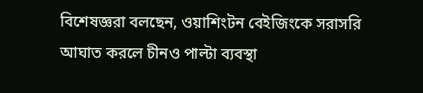বিশেষজ্ঞরা বলছেন, ওয়াশিংটন বেইজিংকে সরাসরি আঘাত করলে চীনও পাল্টা ব্যবস্থা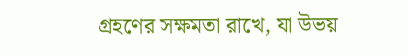গ্রহণের সক্ষমতা রাখে, যা উভয়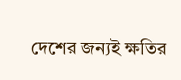দেশের জন্যই ক্ষতির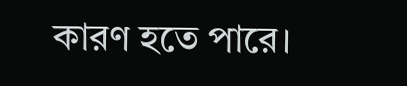কারণ হতে পারে।